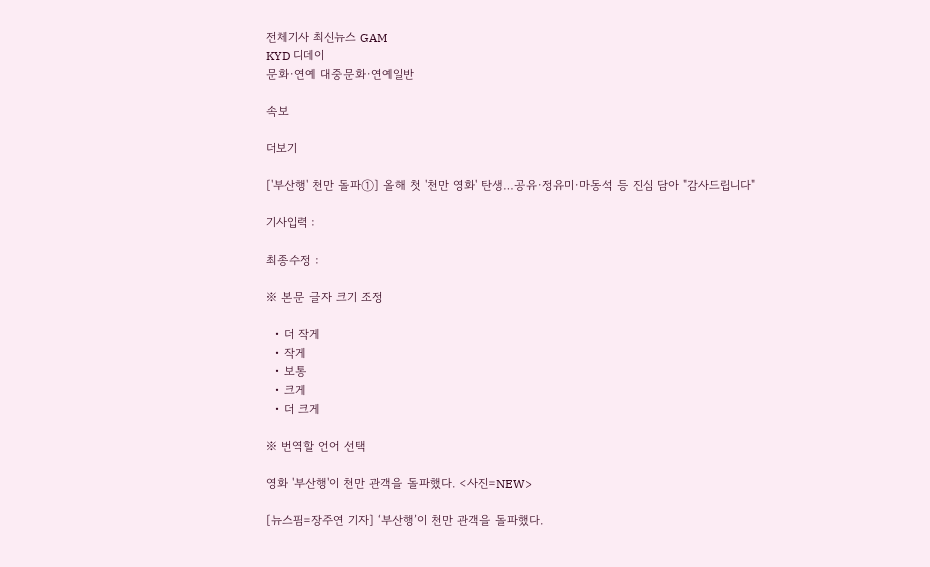전체기사 최신뉴스 GAM
KYD 디데이
문화·연예 대중문화·연예일반

속보

더보기

['부산행' 천만 돌파①] 올해 첫 '천만 영화' 탄생…공유·정유미·마동석 등 진심 담아 "감사드립니다"

기사입력 :

최종수정 :

※ 본문 글자 크기 조정

  • 더 작게
  • 작게
  • 보통
  • 크게
  • 더 크게

※ 번역할 언어 선택

영화 '부산행'이 천만 관객을 돌파했다. <사진=NEW>

[뉴스핌=장주연 기자] ‘부산행’이 천만 관객을 돌파했다.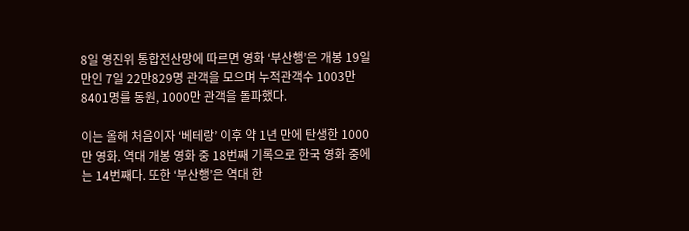8일 영진위 통합전산망에 따르면 영화 ‘부산행’은 개봉 19일 만인 7일 22만829명 관객을 모으며 누적관객수 1003만8401명를 동원, 1000만 관객을 돌파했다.

이는 올해 처음이자 ‘베테랑’ 이후 약 1년 만에 탄생한 1000만 영화. 역대 개봉 영화 중 18번째 기록으로 한국 영화 중에는 14번째다. 또한 ‘부산행’은 역대 한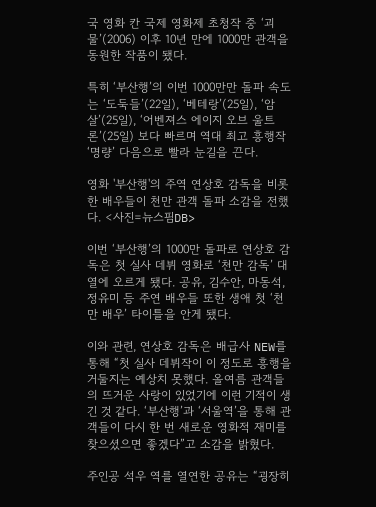국 영화 칸 국제 영화제 초청작 중 ‘괴물’(2006) 이후 10년 만에 1000만 관객을 동원한 작품이 됐다.

특히 ‘부산행’의 이번 1000만만 돌파 속도는 ‘도둑들’(22일), ‘베테랑’(25일), ‘암살’(25일), ‘어벤져스 에이지 오브 울트론’(25일) 보다 빠르며 역대 최고 흥행작 ‘명량’ 다음으로 빨라 눈길을 끈다.

영화 '부산행'의 주역 연상호 감독을 비롯한 배우들이 천만 관객 돌파 소감을 전했다. <사진=뉴스핌DB>

이번 ‘부산행’의 1000만 돌파로 연상호 감독은 첫 실사 데뷔 영화로 ‘천만 감독’ 대열에 오르게 됐다. 공유, 김수안, 마동석, 정유미 등 주연 배우들 또한 생애 첫 ‘천만 배우’ 타이틀을 안게 됐다.

이와 관련, 연상호 감독은 배급사 NEW를 통해 “첫 실사 데뷔작이 이 정도로 흥행을 거둘지는 예상치 못했다. 올여름 관객들의 뜨거운 사랑이 있었기에 이런 기적이 생긴 것 같다. ‘부산행’과 ‘서울역’을 통해 관객들이 다시 한 번 새로운 영화적 재미를 찾으셨으면 좋겠다”고 소감을 밝혔다.

주인공 석우 역를 열연한 공유는 “굉장히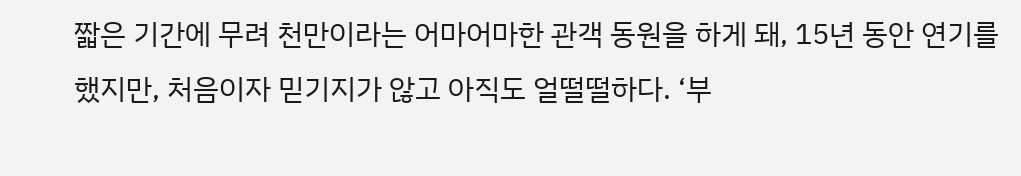짧은 기간에 무려 천만이라는 어마어마한 관객 동원을 하게 돼, 15년 동안 연기를 했지만, 처음이자 믿기지가 않고 아직도 얼떨떨하다. ‘부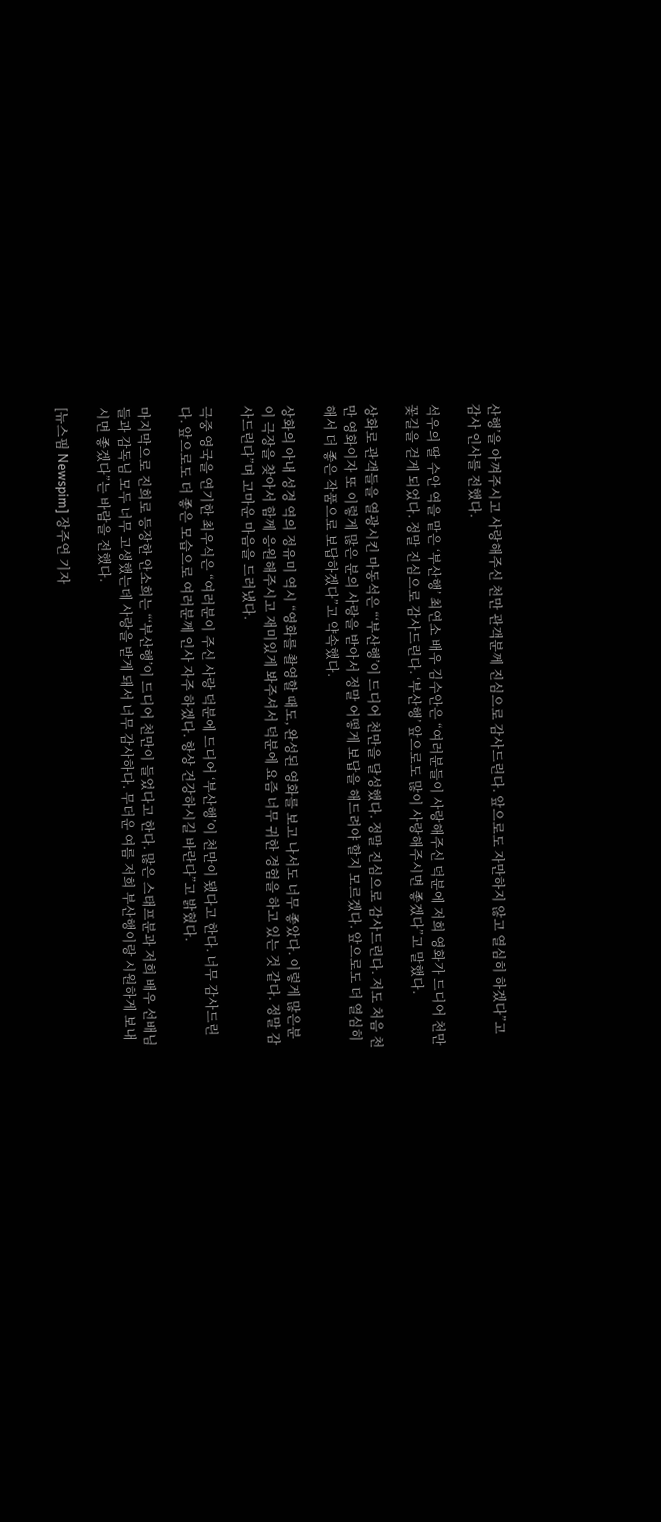산행’을 아껴주시고 사랑해주신 천만 관객분께 진심으로 감사드린다. 앞으로도 자만하지 않고 열심히 하겠다”고 감사 인사를 전했다.

석우의 딸 수안 역을 맡은 ‘부산행’ 최연소 배우 김수안은 “여러분들이 사랑해주신 덕분에 저희 영화가 드디어 천만 꽃길을 걷게 되었다. 정말 진심으로 감사드린다. ‘부산행’ 앞으로도 많이 사랑해주시면 좋겠다”고 말했다.

상화로 관객들을 열광시킨 마동석은 “‘부산행’이 드디어 천만을 달성했다. 정말 진심으로 감사드린다. 저도 처음 천만 영화이자 또 이렇게 많은 분의 사랑을 받아서 정말 어떻게 보답을 해드려야 할지 모르겠다. 앞으로도 더 열심히 해서 더 좋은 작품으로 보답하겠다”고 약속했다.

상화의 아내 성경 역의 정유미 역시 “영화를 촬영할 때도, 완성된 영화를 보고 나서도 너무 좋았다. 이렇게 많은분이 극장을 찾아서 함께 응원해주시고 재미있게 봐주셔서 덕분에 요즘 너무 귀한 경험을 하고 있는 것 같다. 정말 감사드린다”며 고마운 마음을 드러냈다.

극중 영국을 연기한 최우식은 “여러분이 주신 사랑 덕분에 드디어 ‘부산행’이 천만이 됐다고 한다. 너무 감사드린다. 앞으로도 더 좋은 모습으로 여러분께 인사 자주 하겠다. 항상 건강하시길 바란다”고 밝혔다.

마지막으로 진희로 등장한 안소희는 “‘부산행’이 드디어 천만이 들었다고 한다. 많은 스태프분과 저희 배우 선배님들과 감독님 모두 너무 고생했는데 사랑을 받게 돼서 너무 감사하다. 무더운 여름 저희 부산행이랑 시원하게 보내시면 좋겠다”는 바람을 전했다.

[뉴스핌 Newspim] 장주연 기자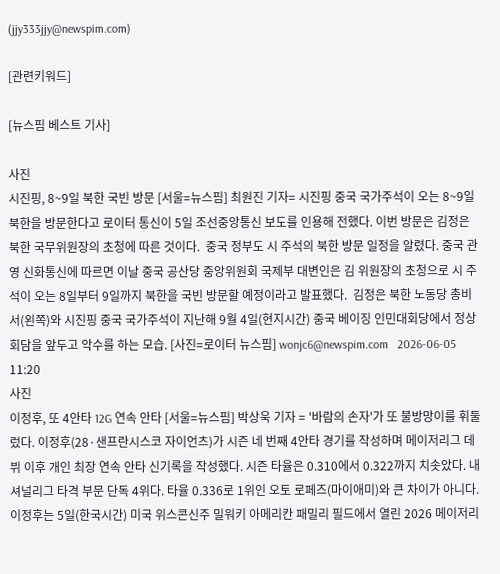(jjy333jjy@newspim.com)

[관련키워드]

[뉴스핌 베스트 기사]

사진
시진핑, 8~9일 북한 국빈 방문 [서울=뉴스핌] 최원진 기자= 시진핑 중국 국가주석이 오는 8~9일 북한을 방문한다고 로이터 통신이 5일 조선중앙통신 보도를 인용해 전했다. 이번 방문은 김정은 북한 국무위원장의 초청에 따른 것이다.  중국 정부도 시 주석의 북한 방문 일정을 알렸다. 중국 관영 신화통신에 따르면 이날 중국 공산당 중앙위원회 국제부 대변인은 김 위원장의 초청으로 시 주석이 오는 8일부터 9일까지 북한을 국빈 방문할 예정이라고 발표했다.  김정은 북한 노동당 총비서(왼쪽)와 시진핑 중국 국가주석이 지난해 9월 4일(현지시간) 중국 베이징 인민대회당에서 정상회담을 앞두고 악수를 하는 모습. [사진=로이터 뉴스핌] wonjc6@newspim.com   2026-06-05 11:20
사진
이정후, 또 4안타 12G 연속 안타 [서울=뉴스핌] 박상욱 기자 = '바람의 손자'가 또 불방망이를 휘둘렀다. 이정후(28·샌프란시스코 자이언츠)가 시즌 네 번째 4안타 경기를 작성하며 메이저리그 데뷔 이후 개인 최장 연속 안타 신기록을 작성했다. 시즌 타율은 0.310에서 0.322까지 치솟았다. 내셔널리그 타격 부문 단독 4위다. 타율 0.336로 1위인 오토 로페즈(마이애미)와 큰 차이가 아니다. 이정후는 5일(한국시간) 미국 위스콘신주 밀워키 아메리칸 패밀리 필드에서 열린 2026 메이저리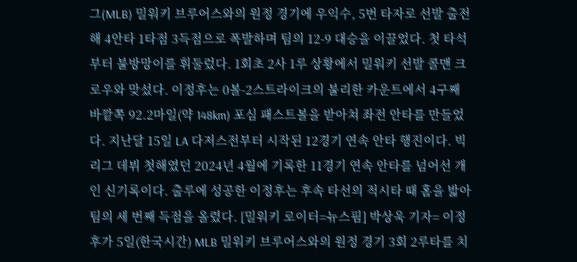그(MLB) 밀워키 브루어스와의 원정 경기에 우익수, 5번 타자로 선발 출전해 4안타 1타점 3득점으로 폭발하며 팀의 12-9 대승을 이끌었다. 첫 타석부터 불방망이를 휘둘렀다. 1회초 2사 1루 상황에서 밀워키 선발 콜맨 크로우와 맞섰다. 이정후는 0볼-2스트라이크의 불리한 카운트에서 4구째 바깥쪽 92.2마일(약 148km) 포심 패스트볼을 받아쳐 좌전 안타를 만들었다. 지난달 15일 LA 다저스전부터 시작된 12경기 연속 안타 행진이다. 빅리그 데뷔 첫해였던 2024년 4월에 기록한 11경기 연속 안타를 넘어선 개인 신기록이다. 출루에 성공한 이정후는 후속 타선의 적시타 때 홈을 밟아 팀의 세 번째 득점을 올렸다. [밀워키 로이터=뉴스핌] 박상욱 기자= 이정후가 5일(한국시간) MLB 밀워키 브루어스와의 원정 경기 3회 2루타를 치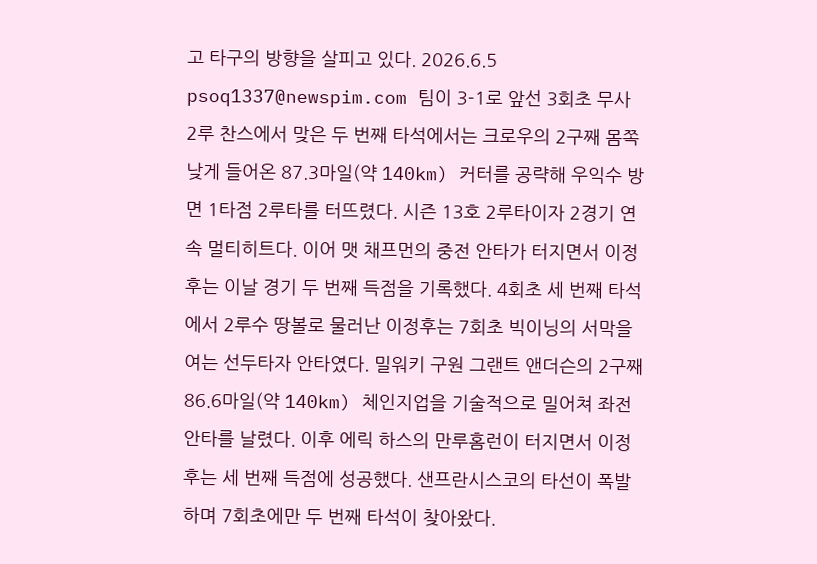고 타구의 방향을 살피고 있다. 2026.6.5 psoq1337@newspim.com 팀이 3-1로 앞선 3회초 무사 2루 찬스에서 맞은 두 번째 타석에서는 크로우의 2구째 몸쪽 낮게 들어온 87.3마일(약 140km) 커터를 공략해 우익수 방면 1타점 2루타를 터뜨렸다. 시즌 13호 2루타이자 2경기 연속 멀티히트다. 이어 맷 채프먼의 중전 안타가 터지면서 이정후는 이날 경기 두 번째 득점을 기록했다. 4회초 세 번째 타석에서 2루수 땅볼로 물러난 이정후는 7회초 빅이닝의 서막을 여는 선두타자 안타였다. 밀워키 구원 그랜트 앤더슨의 2구째 86.6마일(약 140km) 체인지업을 기술적으로 밀어쳐 좌전 안타를 날렸다. 이후 에릭 하스의 만루홈런이 터지면서 이정후는 세 번째 득점에 성공했다. 샌프란시스코의 타선이 폭발하며 7회초에만 두 번째 타석이 찾아왔다.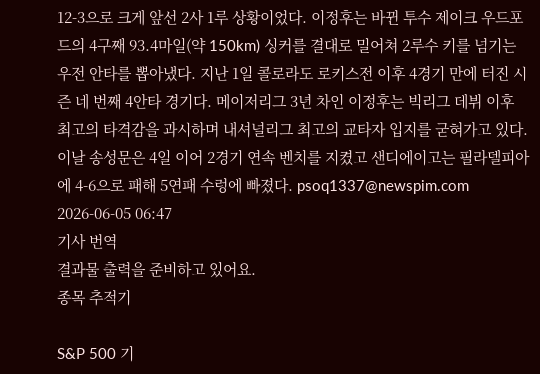12-3으로 크게 앞선 2사 1루 상황이었다. 이정후는 바뀐 투수 제이크 우드포드의 4구째 93.4마일(약 150km) 싱커를 결대로 밀어쳐 2루수 키를 넘기는 우전 안타를 뽑아냈다. 지난 1일 콜로라도 로키스전 이후 4경기 만에 터진 시즌 네 번째 4안타 경기다. 메이저리그 3년 차인 이정후는 빅리그 데뷔 이후 최고의 타격감을 과시하며 내셔널리그 최고의 교타자 입지를 굳혀가고 있다. 이날 송성문은 4일 이어 2경기 연속 벤치를 지켰고 샌디에이고는 필라델피아에 4-6으로 패해 5연패 수렁에 빠졌다. psoq1337@newspim.com 2026-06-05 06:47
기사 번역
결과물 출력을 준비하고 있어요.
종목 추적기

S&P 500 기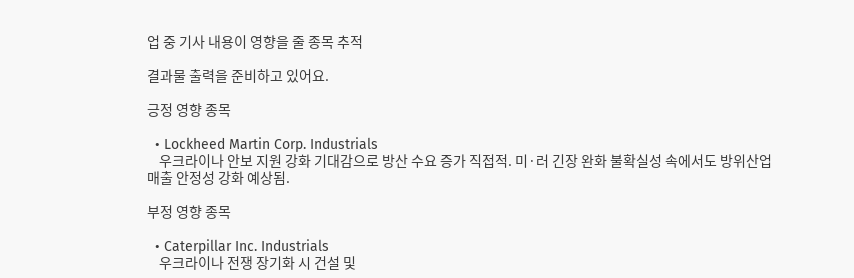업 중 기사 내용이 영향을 줄 종목 추적

결과물 출력을 준비하고 있어요.

긍정 영향 종목

  • Lockheed Martin Corp. Industrials
    우크라이나 안보 지원 강화 기대감으로 방산 수요 증가 직접적. 미·러 긴장 완화 불확실성 속에서도 방위산업 매출 안정성 강화 예상됨.

부정 영향 종목

  • Caterpillar Inc. Industrials
    우크라이나 전쟁 장기화 시 건설 및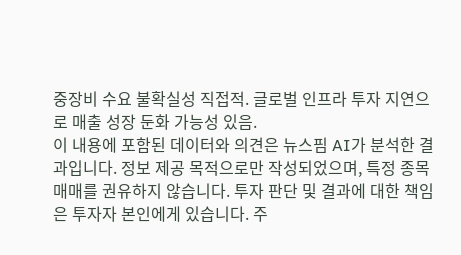중장비 수요 불확실성 직접적. 글로벌 인프라 투자 지연으로 매출 성장 둔화 가능성 있음.
이 내용에 포함된 데이터와 의견은 뉴스핌 AI가 분석한 결과입니다. 정보 제공 목적으로만 작성되었으며, 특정 종목 매매를 권유하지 않습니다. 투자 판단 및 결과에 대한 책임은 투자자 본인에게 있습니다. 주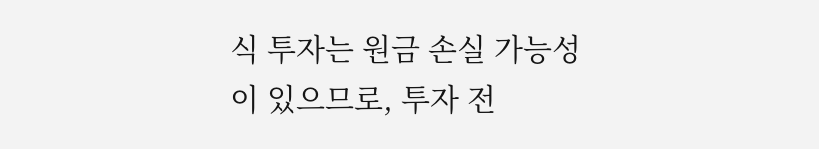식 투자는 원금 손실 가능성이 있으므로, 투자 전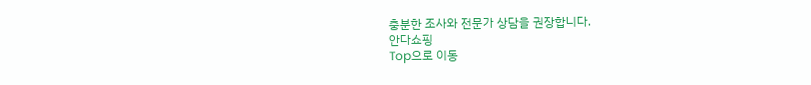충분한 조사와 전문가 상담을 권장합니다.
안다쇼핑
Top으로 이동